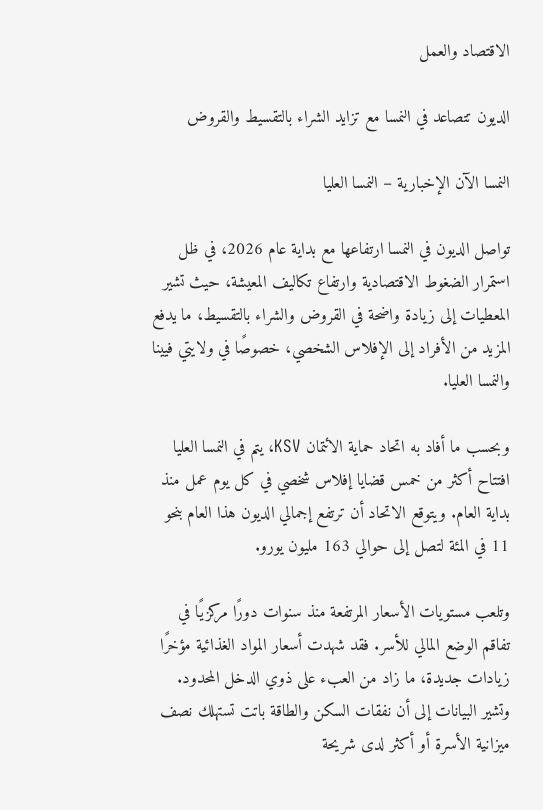الاقتصاد والعمل

الديون تتصاعد في النمسا مع تزايد الشراء بالتقسيط والقروض

النمسا الآن الإخبارية – النمسا العليا

تواصل الديون في النمسا ارتفاعها مع بداية عام 2026، في ظل استمرار الضغوط الاقتصادية وارتفاع تكاليف المعيشة، حيث تشير المعطيات إلى زيادة واضحة في القروض والشراء بالتقسيط، ما يدفع المزيد من الأفراد إلى الإفلاس الشخصي، خصوصًا في ولايتي فيينا والنمسا العليا.

وبحسب ما أفاد به اتحاد حماية الائتمان KSV، يتم في النمسا العليا افتتاح أكثر من خمس قضايا إفلاس شخصي في كل يوم عمل منذ بداية العام. ويتوقع الاتحاد أن ترتفع إجمالي الديون هذا العام بنحو 11 في المئة لتصل إلى حوالي 163 مليون يورو.

وتلعب مستويات الأسعار المرتفعة منذ سنوات دورًا مركزيًا في تفاقم الوضع المالي للأسر. فقد شهدت أسعار المواد الغذائية مؤخرًا زيادات جديدة، ما زاد من العبء على ذوي الدخل المحدود. وتشير البيانات إلى أن نفقات السكن والطاقة باتت تستهلك نصف ميزانية الأسرة أو أكثر لدى شريحة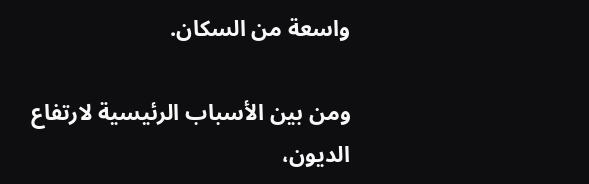واسعة من السكان.

ومن بين الأسباب الرئيسية لارتفاع الديون،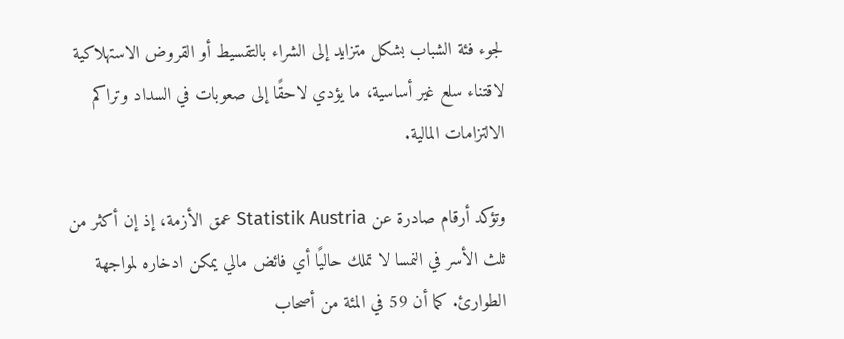لجوء فئة الشباب بشكل متزايد إلى الشراء بالتقسيط أو القروض الاستهلاكية لاقتناء سلع غير أساسية، ما يؤدي لاحقًا إلى صعوبات في السداد وتراكم الالتزامات المالية.

وتؤكد أرقام صادرة عن Statistik Austria عمق الأزمة، إذ إن أكثر من ثلث الأسر في النمسا لا تملك حاليًا أي فائض مالي يمكن ادخاره لمواجهة الطوارئ. كما أن 59 في المئة من أصحاب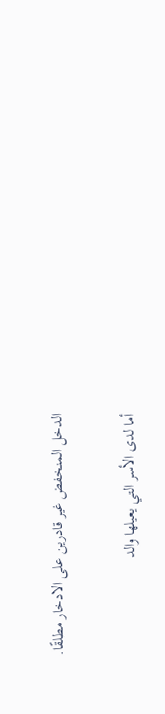الدخل المنخفض غير قادرين على الادخار مطلقًا.

أما لدى الأسر التي يعيلها والد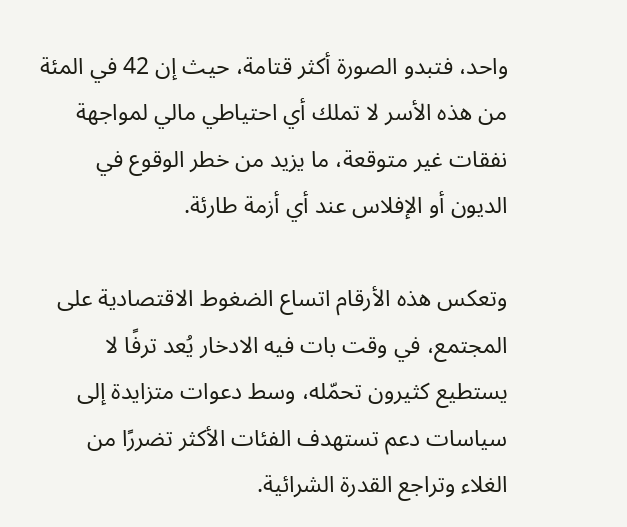واحد، فتبدو الصورة أكثر قتامة، حيث إن 42 في المئة من هذه الأسر لا تملك أي احتياطي مالي لمواجهة نفقات غير متوقعة، ما يزيد من خطر الوقوع في الديون أو الإفلاس عند أي أزمة طارئة.

وتعكس هذه الأرقام اتساع الضغوط الاقتصادية على المجتمع، في وقت بات فيه الادخار يُعد ترفًا لا يستطيع كثيرون تحمّله، وسط دعوات متزايدة إلى سياسات دعم تستهدف الفئات الأكثر تضررًا من الغلاء وتراجع القدرة الشرائية.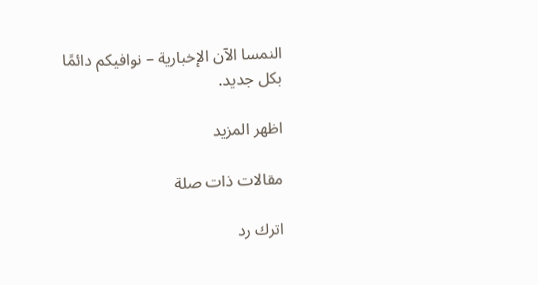النمسا الآن الإخبارية – نوافيكم دائمًا بكل جديد.

اظهر المزيد

مقالات ذات صلة

اترك رد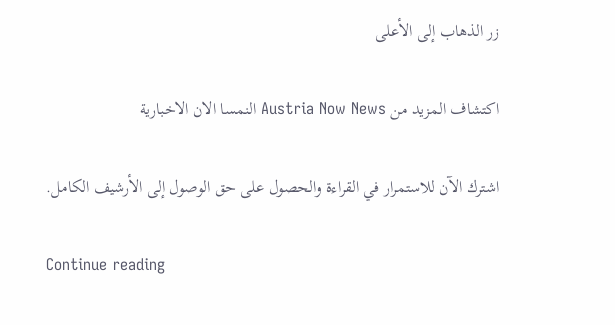زر الذهاب إلى الأعلى

اكتشاف المزيد من Austria Now News النمسا الان الاخبارية

اشترك الآن للاستمرار في القراءة والحصول على حق الوصول إلى الأرشيف الكامل.

Continue reading